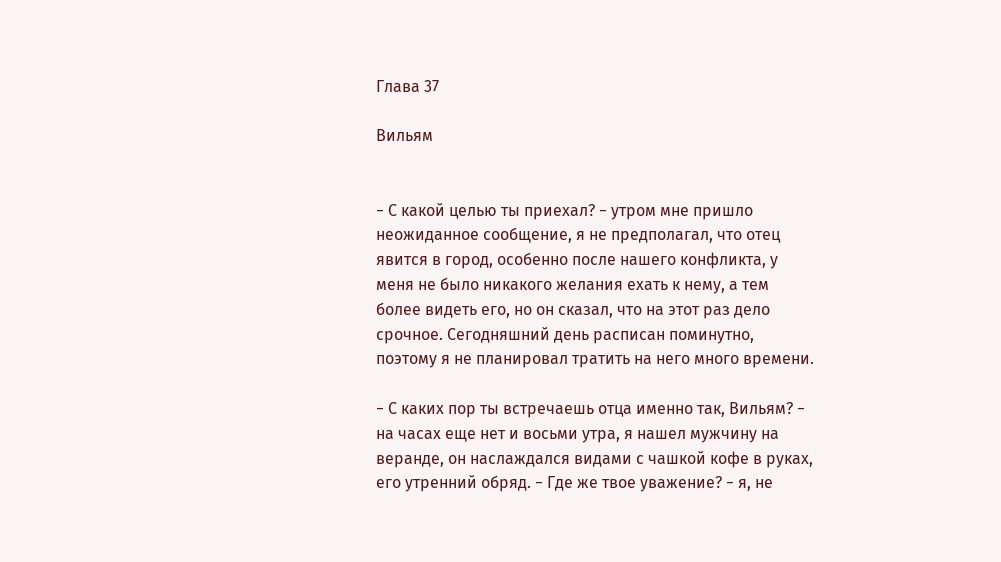Глава 37

Вильям


− С какой целью ты приехал? − утром мне пришло неожиданное сообщение, я не предполагал, что отец явится в город, особенно после нашего конфликта, у меня не было никакого желания ехать к нему, а тем более видеть его, но он сказал, что на этот раз дело срочное. Сегодняшний день расписан поминутно, поэтому я не планировал тратить на него много времени.

− С каких пор ты встречаешь отца именно так, Вильям? − на часах еще нет и восьми утра, я нашел мужчину на веранде, он наслаждался видами с чашкой кофе в руках, его утренний обряд. − Где же твое уважение? − я, не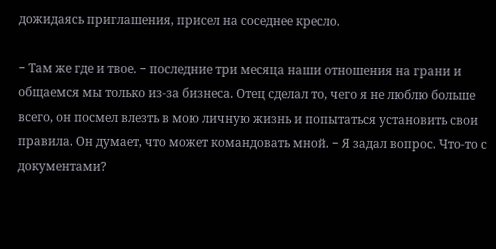дожидаясь приглашения, присел на соседнее кресло.

− Там же где и твое. − последние три месяца наши отношения на грани и общаемся мы только из-за бизнеса. Отец сделал то, чего я не люблю больше всего, он посмел влезть в мою личную жизнь и попытаться установить свои правила. Он думает, что может командовать мной. − Я задал вопрос. Что-то с документами?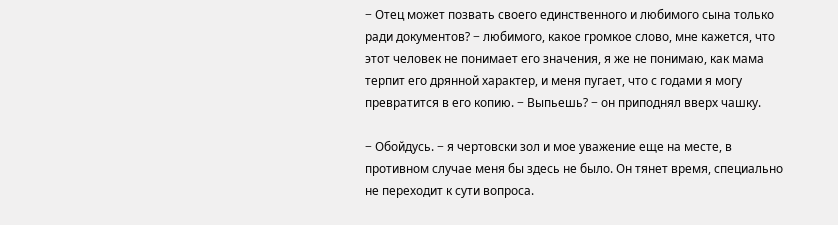− Отец может позвать своего единственного и любимого сына только ради документов? − любимого, какое громкое слово, мне кажется, что этот человек не понимает его значения, я же не понимаю, как мама терпит его дрянной характер, и меня пугает, что с годами я могу превратится в его копию. − Выпьешь? − он приподнял вверх чашку.

− Обойдусь. − я чертовски зол и мое уважение еще на месте, в противном случае меня бы здесь не было. Он тянет время, специально не переходит к сути вопроса.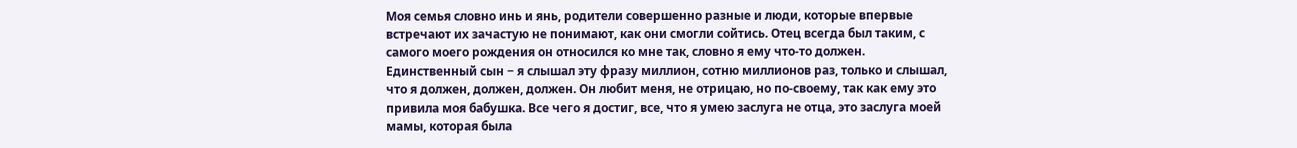Моя семья словно инь и янь, родители совершенно разные и люди, которые впервые встречают их зачастую не понимают, как они смогли сойтись. Отец всегда был таким, с самого моего рождения он относился ко мне так, словно я ему что-то должен. Единственный сын − я слышал эту фразу миллион, сотню миллионов раз, только и слышал, что я должен, должен, должен. Он любит меня, не отрицаю, но по-своему, так как ему это привила моя бабушка. Все чего я достиг, все, что я умею заслуга не отца, это заслуга моей мамы, которая была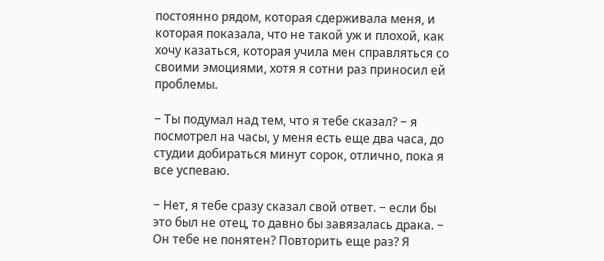постоянно рядом, которая сдерживала меня, и которая показала, что не такой уж и плохой, как хочу казаться, которая учила мен справляться со своими эмоциями, хотя я сотни раз приносил ей проблемы.

− Ты подумал над тем, что я тебе сказал? − я посмотрел на часы, у меня есть еще два часа, до студии добираться минут сорок, отлично, пока я все успеваю.

− Нет, я тебе сразу сказал свой ответ. − если бы это был не отец, то давно бы завязалась драка. − Он тебе не понятен? Повторить еще раз? Я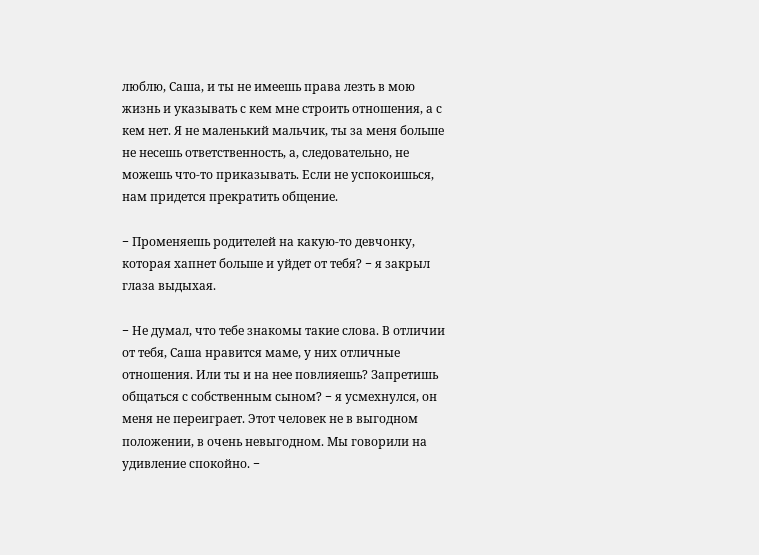люблю, Саша, и ты не имеешь права лезть в мою жизнь и указывать с кем мне строить отношения, а с кем нет. Я не маленький мальчик, ты за меня больше не несешь ответственность, а, следовательно, не можешь что-то приказывать. Если не успокоишься, нам придется прекратить общение.

− Променяешь родителей на какую-то девчонку, которая хапнет больше и уйдет от тебя? − я закрыл глаза выдыхая.

− Не думал, что тебе знакомы такие слова. В отличии от тебя, Саша нравится маме, у них отличные отношения. Или ты и на нее повлияешь? Запретишь общаться с собственным сыном? − я усмехнулся, он меня не переиграет. Этот человек не в выгодном положении, в очень невыгодном. Мы говорили на удивление спокойно. −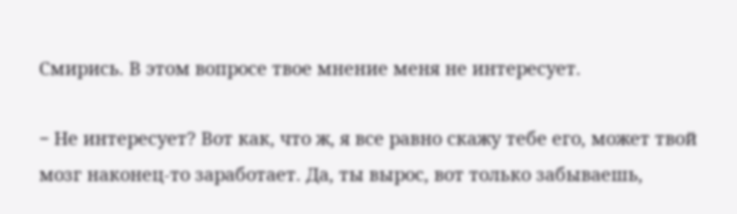Смирись. В этом вопросе твое мнение меня не интересует.

− Не интересует? Вот как, что ж, я все равно скажу тебе его, может твой мозг наконец-то заработает. Да, ты вырос, вот только забываешь,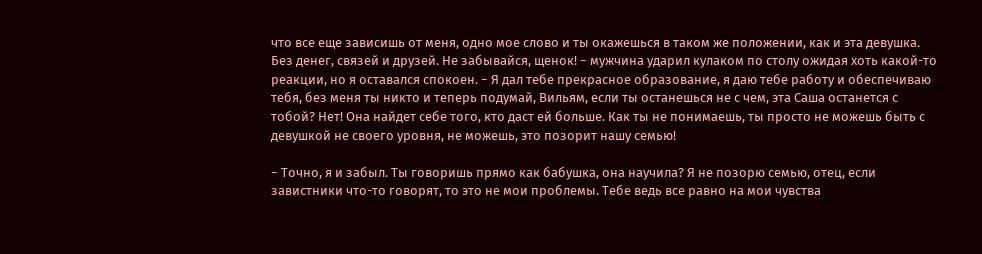что все еще зависишь от меня, одно мое слово и ты окажешься в таком же положении, как и эта девушка. Без денег, связей и друзей. Не забывайся, щенок! − мужчина ударил кулаком по столу ожидая хоть какой-то реакции, но я оставался спокоен. − Я дал тебе прекрасное образование, я даю тебе работу и обеспечиваю тебя, без меня ты никто и теперь подумай, Вильям, если ты останешься не с чем, эта Саша останется с тобой? Нет! Она найдет себе того, кто даст ей больше. Как ты не понимаешь, ты просто не можешь быть с девушкой не своего уровня, не можешь, это позорит нашу семью!

− Точно, я и забыл. Ты говоришь прямо как бабушка, она научила? Я не позорю семью, отец, если завистники что-то говорят, то это не мои проблемы. Тебе ведь все равно на мои чувства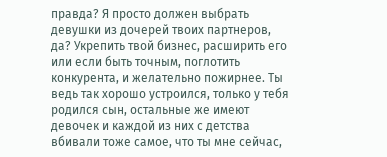правда? Я просто должен выбрать девушки из дочерей твоих партнеров, да? Укрепить твой бизнес, расширить его или если быть точным, поглотить конкурента, и желательно пожирнее. Ты ведь так хорошо устроился, только у тебя родился сын, остальные же имеют девочек и каждой из них с детства вбивали тоже самое, что ты мне сейчас,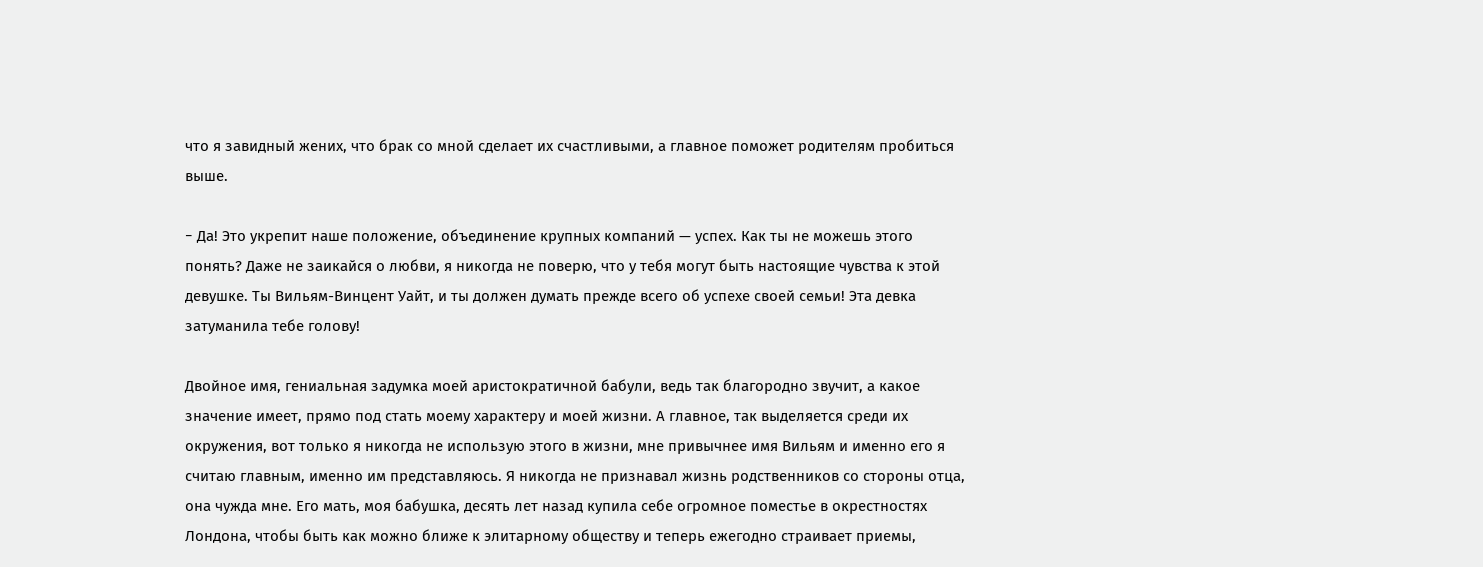что я завидный жених, что брак со мной сделает их счастливыми, а главное поможет родителям пробиться выше.

− Да! Это укрепит наше положение, объединение крупных компаний — успех. Как ты не можешь этого понять? Даже не заикайся о любви, я никогда не поверю, что у тебя могут быть настоящие чувства к этой девушке. Ты Вильям-Винцент Уайт, и ты должен думать прежде всего об успехе своей семьи! Эта девка затуманила тебе голову!

Двойное имя, гениальная задумка моей аристократичной бабули, ведь так благородно звучит, а какое значение имеет, прямо под стать моему характеру и моей жизни. А главное, так выделяется среди их окружения, вот только я никогда не использую этого в жизни, мне привычнее имя Вильям и именно его я считаю главным, именно им представляюсь. Я никогда не признавал жизнь родственников со стороны отца, она чужда мне. Его мать, моя бабушка, десять лет назад купила себе огромное поместье в окрестностях Лондона, чтобы быть как можно ближе к элитарному обществу и теперь ежегодно страивает приемы,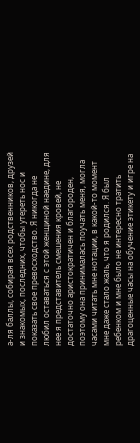а-ля баллы, собирая всех родственников, друзей и знакомых, последних, чтобы утереть нос и показать свое превосходство. Я никогда не любил оставаться с этой женщиной наедине, для нее я представитель смешения кровей, не достаточно аристократичен и благороден, поэтому она принималась поучать меня, могла часами читать мне нотации, в какой-то момент мне даже стало жаль, что я родился. Я был ребенком и мне было не интересно тратить драгоценные часы на обучение этикету и игре на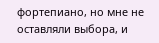фортепиано, но мне не оставляли выбора, и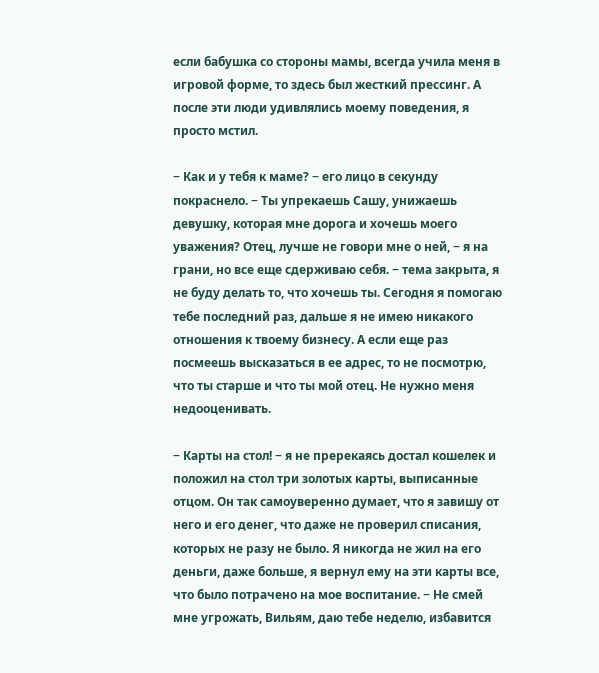если бабушка со стороны мамы, всегда учила меня в игровой форме, то здесь был жесткий прессинг. А после эти люди удивлялись моему поведения, я просто мстил.

− Как и у тебя к маме? − его лицо в секунду покраснело. − Ты упрекаешь Сашу, унижаешь девушку, которая мне дорога и хочешь моего уважения? Отец, лучше не говори мне о ней, − я на грани, но все еще сдерживаю себя. − тема закрыта, я не буду делать то, что хочешь ты. Сегодня я помогаю тебе последний раз, дальше я не имею никакого отношения к твоему бизнесу. А если еще раз посмеешь высказаться в ее адрес, то не посмотрю, что ты старше и что ты мой отец. Не нужно меня недооценивать.

− Карты на стол! − я не пререкаясь достал кошелек и положил на стол три золотых карты, выписанные отцом. Он так самоуверенно думает, что я завишу от него и его денег, что даже не проверил списания, которых не разу не было. Я никогда не жил на его деньги, даже больше, я вернул ему на эти карты все, что было потрачено на мое воспитание. − Не смей мне угрожать, Вильям, даю тебе неделю, избавится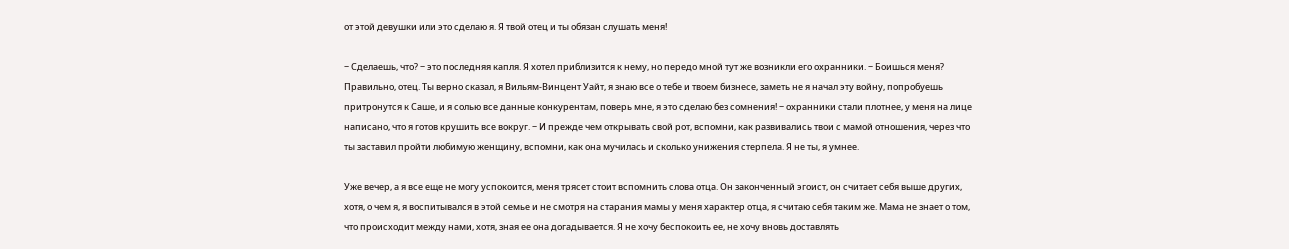от этой девушки или это сделаю я. Я твой отец и ты обязан слушать меня!

− Сделаешь, что? − это последняя капля. Я хотел приблизится к нему, но передо мной тут же возникли его охранники. − Боишься меня? Правильно, отец. Ты верно сказал, я Вильям-Винцент Уайт, я знаю все о тебе и твоем бизнесе, заметь не я начал эту войну, попробуешь притронутся к Саше, и я солью все данные конкурентам, поверь мне, я это сделаю без сомнения! − охранники стали плотнее, у меня на лице написано, что я готов крушить все вокруг. − И прежде чем открывать свой рот, вспомни, как развивались твои с мамой отношения, через что ты заставил пройти любимую женщину, вспомни, как она мучилась и сколько унижения стерпела. Я не ты, я умнее.

Уже вечер, а я все еще не могу успокоится, меня трясет стоит вспомнить слова отца. Он законченный эгоист, он считает себя выше других, хотя, о чем я, я воспитывался в этой семье и не смотря на старания мамы у меня характер отца, я считаю себя таким же. Мама не знает о том, что происходит между нами, хотя, зная ее она догадывается. Я не хочу беспокоить ее, не хочу вновь доставлять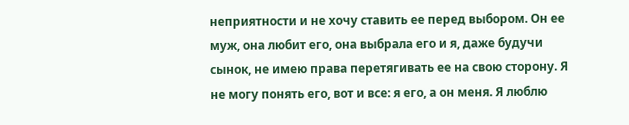неприятности и не хочу ставить ее перед выбором. Он ее муж, она любит его, она выбрала его и я, даже будучи сынок, не имею права перетягивать ее на свою сторону. Я не могу понять его, вот и все: я его, а он меня. Я люблю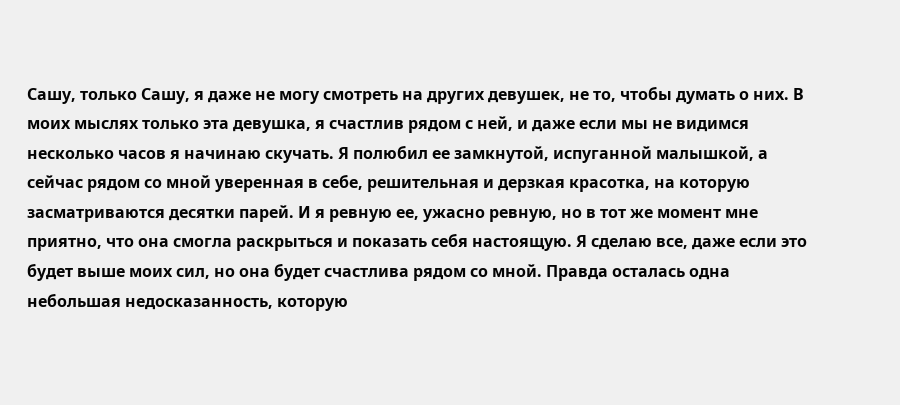Сашу, только Сашу, я даже не могу смотреть на других девушек, не то, чтобы думать о них. В моих мыслях только эта девушка, я счастлив рядом с ней, и даже если мы не видимся несколько часов я начинаю скучать. Я полюбил ее замкнутой, испуганной малышкой, а сейчас рядом со мной уверенная в себе, решительная и дерзкая красотка, на которую засматриваются десятки парей. И я ревную ее, ужасно ревную, но в тот же момент мне приятно, что она смогла раскрыться и показать себя настоящую. Я сделаю все, даже если это будет выше моих сил, но она будет счастлива рядом со мной. Правда осталась одна небольшая недосказанность, которую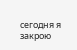сегодня я закрою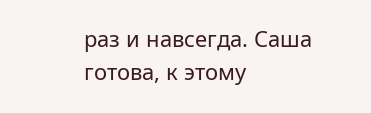раз и навсегда. Саша готова, к этому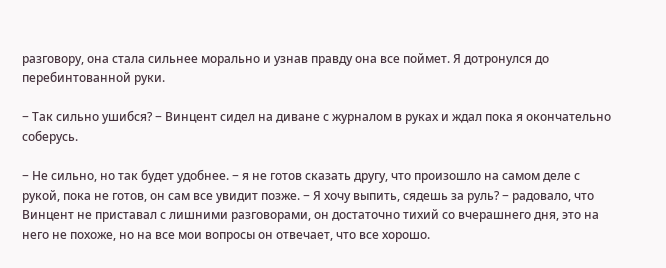разговору, она стала сильнее морально и узнав правду она все поймет. Я дотронулся до перебинтованной руки.

− Так сильно ушибся? − Винцент сидел на диване с журналом в руках и ждал пока я окончательно соберусь.

− Не сильно, но так будет удобнее. − я не готов сказать другу, что произошло на самом деле с рукой, пока не готов, он сам все увидит позже. − Я хочу выпить, сядешь за руль? − радовало, что Винцент не приставал с лишними разговорами, он достаточно тихий со вчерашнего дня, это на него не похоже, но на все мои вопросы он отвечает, что все хорошо.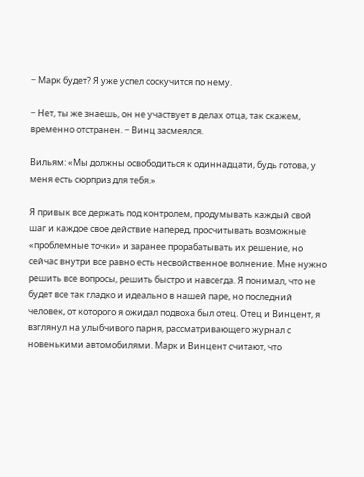− Марк будет? Я уже успел соскучится по нему.

− Нет, ты же знаешь, он не участвует в делах отца, так скажем, временно отстранен. − Винц засмеялся.

Вильям: «Мы должны освободиться к одиннадцати, будь готова, у меня есть сюрприз для тебя.»

Я привык все держать под контролем, продумывать каждый свой шаг и каждое свое действие наперед, просчитывать возможные «проблемные точки» и заранее прорабатывать их решение, но сейчас внутри все равно есть несвойственное волнение. Мне нужно решить все вопросы, решить быстро и навсегда. Я понимал, что не будет все так гладко и идеально в нашей паре, но последний человек, от которого я ожидал подвоха был отец. Отец и Винцент, я взглянул на улыбчивого парня, рассматривающего журнал с новенькими автомобилями. Марк и Винцент считают, что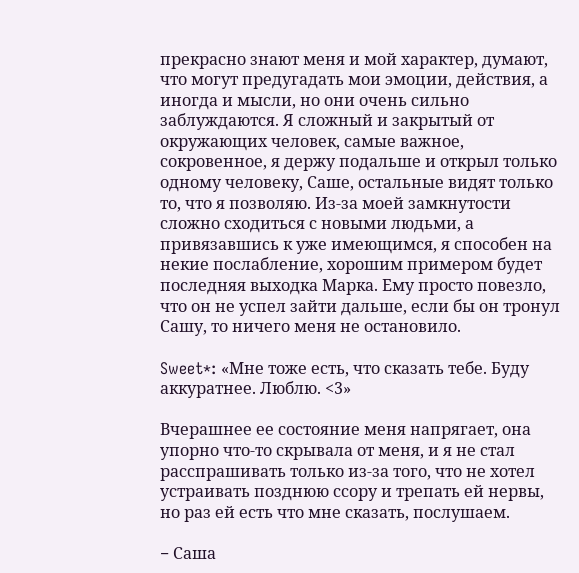прекрасно знают меня и мой характер, думают, что могут предугадать мои эмоции, действия, а иногда и мысли, но они очень сильно заблуждаются. Я сложный и закрытый от окружающих человек, самые важное, сокровенное, я держу подальше и открыл только одному человеку, Саше, остальные видят только то, что я позволяю. Из-за моей замкнутости сложно сходиться с новыми людьми, а привязавшись к уже имеющимся, я способен на некие послабление, хорошим примером будет последняя выходка Марка. Ему просто повезло, что он не успел зайти дальше, если бы он тронул Сашу, то ничего меня не остановило.

Sweet*: «Мне тоже есть, что сказать тебе. Буду аккуратнее. Люблю. <3»

Вчерашнее ее состояние меня напрягает, она упорно что-то скрывала от меня, и я не стал расспрашивать только из-за того, что не хотел устраивать позднюю ссору и трепать ей нервы, но раз ей есть что мне сказать, послушаем.

− Саша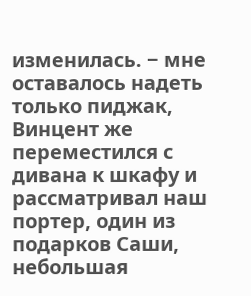изменилась. − мне оставалось надеть только пиджак, Винцент же переместился с дивана к шкафу и рассматривал наш портер, один из подарков Саши, небольшая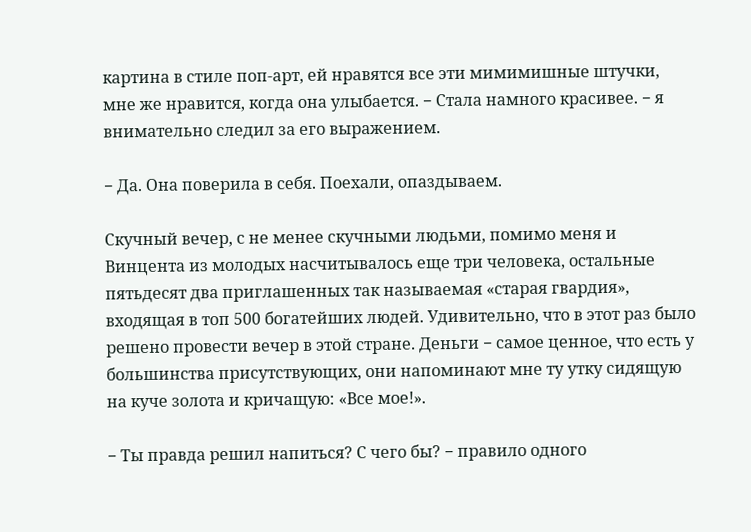картина в стиле поп-арт, ей нравятся все эти мимимишные штучки, мне же нравится, когда она улыбается. − Стала намного красивее. − я внимательно следил за его выражением.

− Да. Она поверила в себя. Поехали, опаздываем.

Скучный вечер, с не менее скучными людьми, помимо меня и Винцента из молодых насчитывалось еще три человека, остальные пятьдесят два приглашенных так называемая «старая гвардия», входящая в топ 500 богатейших людей. Удивительно, что в этот раз было решено провести вечер в этой стране. Деньги − самое ценное, что есть у большинства присутствующих, они напоминают мне ту утку сидящую на куче золота и кричащую: «Все мое!».

− Ты правда решил напиться? С чего бы? − правило одного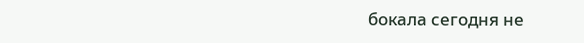бокала сегодня не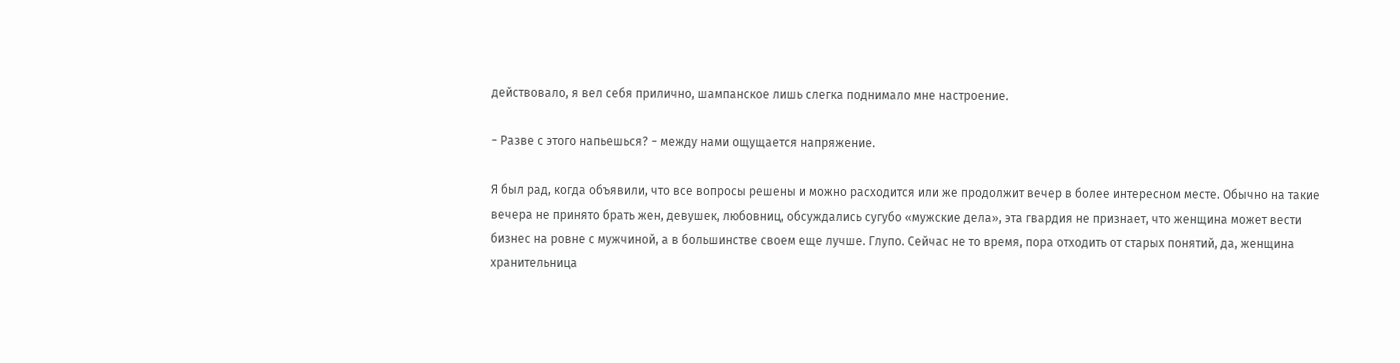действовало, я вел себя прилично, шампанское лишь слегка поднимало мне настроение.

− Разве с этого напьешься? − между нами ощущается напряжение.

Я был рад, когда объявили, что все вопросы решены и можно расходится или же продолжит вечер в более интересном месте. Обычно на такие вечера не принято брать жен, девушек, любовниц, обсуждались сугубо «мужские дела», эта гвардия не признает, что женщина может вести бизнес на ровне с мужчиной, а в большинстве своем еще лучше. Глупо. Сейчас не то время, пора отходить от старых понятий, да, женщина хранительница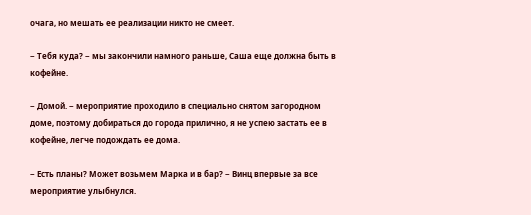очага, но мешать ее реализации никто не смеет.

− Тебя куда? − мы закончили намного раньше, Саша еще должна быть в кофейне.

− Домой. − мероприятие проходило в специально снятом загородном доме, поэтому добираться до города прилично, я не успею застать ее в кофейне, легче подождать ее дома.

− Есть планы? Может возьмем Марка и в бар? − Винц впервые за все мероприятие улыбнулся.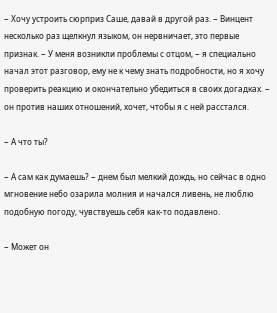− Хочу устроить сюрприз Саше, давай в другой раз. − Винцент несколько раз щелкнул языком, он нервничает, это первые признак. − У меня возникли проблемы с отцом, − я специально начал этот разговор, ему не к чему знать подробности, но я хочу проверить реакцию и окончательно убедиться в своих догадках. − он против наших отношений, хочет, чтобы я с ней расстался.

− А что ты?

− А сам как думаешь? − днем был мелкий дождь, но сейчас в одно мгновение небо озарила молния и начался ливень, не люблю подобную погоду, чувствуешь себя как-то подавлено.

− Может он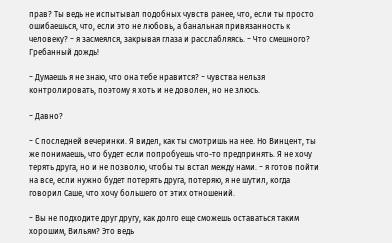прав? Ты ведь не испытывал подобных чувств ранее, что, если ты просто ошибаешься, что, если это не любовь, а банальная привязанность к человеку? − я засмеялся, закрывая глаза и расслабляясь. − Что смешного? Гребанный дождь!

− Думаешь я не знаю, что она тебе нравится? − чувства нельзя контролировать, поэтому я хоть и не доволен, но не злюсь.

− Давно?

− С последней вечеринки. Я видел, как ты смотришь на нее. Но Винцент, ты же понимаешь, что будет если попробуешь что-то предпринять. Я не хочу терять друга, но и не позволю, чтобы ты встал между нами. − я готов пойти на все, если нужно будет потерять друга, потеряю, я не шутил, когда говорил Саше, что хочу большего от этих отношений.

− Вы не подходите друг другу, как долго еще сможешь оставаться таким хорошим, Вильям? Это ведь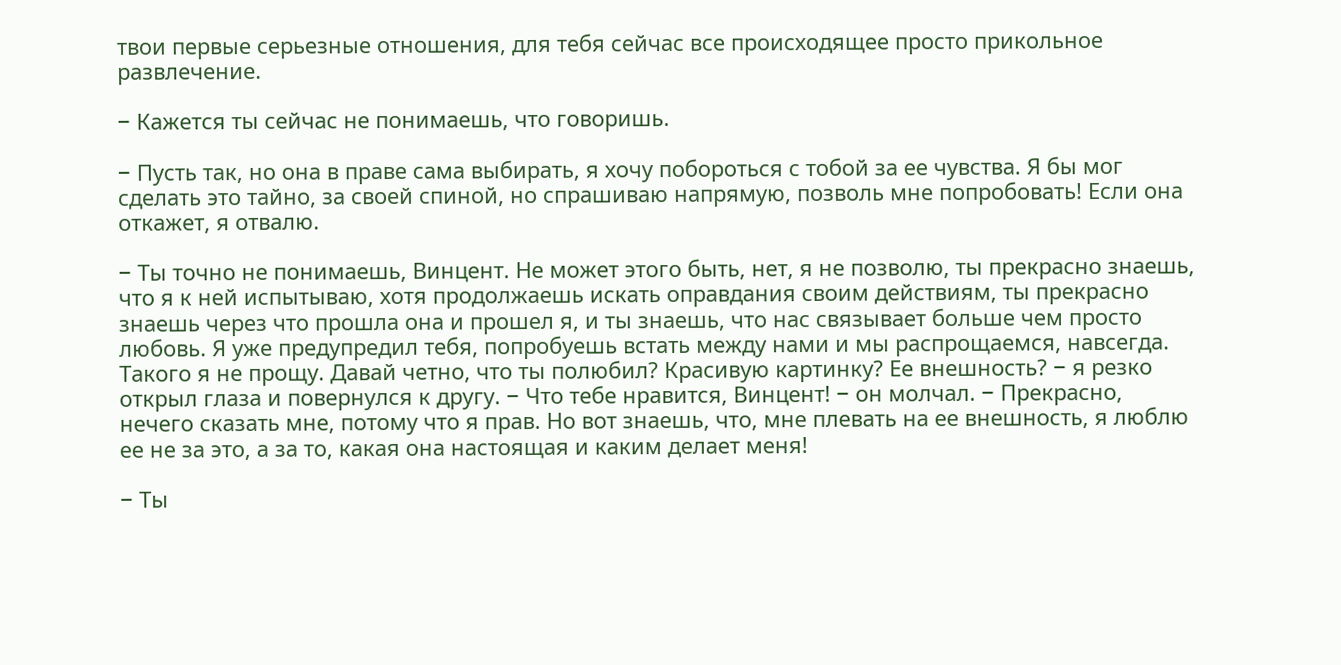твои первые серьезные отношения, для тебя сейчас все происходящее просто прикольное развлечение.

− Кажется ты сейчас не понимаешь, что говоришь.

− Пусть так, но она в праве сама выбирать, я хочу побороться с тобой за ее чувства. Я бы мог сделать это тайно, за своей спиной, но спрашиваю напрямую, позволь мне попробовать! Если она откажет, я отвалю.

− Ты точно не понимаешь, Винцент. Не может этого быть, нет, я не позволю, ты прекрасно знаешь, что я к ней испытываю, хотя продолжаешь искать оправдания своим действиям, ты прекрасно знаешь через что прошла она и прошел я, и ты знаешь, что нас связывает больше чем просто любовь. Я уже предупредил тебя, попробуешь встать между нами и мы распрощаемся, навсегда. Такого я не прощу. Давай четно, что ты полюбил? Красивую картинку? Ее внешность? − я резко открыл глаза и повернулся к другу. − Что тебе нравится, Винцент! − он молчал. − Прекрасно, нечего сказать мне, потому что я прав. Но вот знаешь, что, мне плевать на ее внешность, я люблю ее не за это, а за то, какая она настоящая и каким делает меня!

− Ты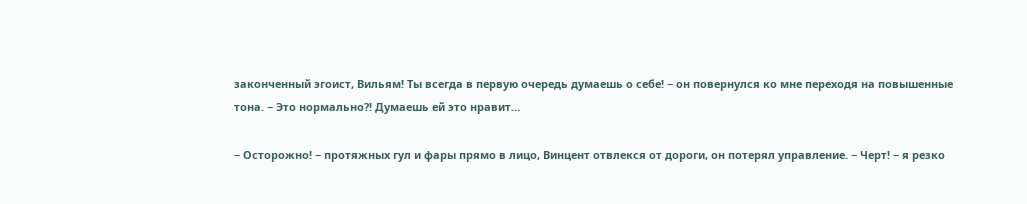законченный эгоист, Вильям! Ты всегда в первую очередь думаешь о себе! − он повернулся ко мне переходя на повышенные тона. − Это нормально?! Думаешь ей это нравит…

− Осторожно! − протяжных гул и фары прямо в лицо, Винцент отвлекся от дороги, он потерял управление. − Черт! − я резко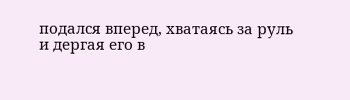подался вперед, хватаясь за руль и дергая его в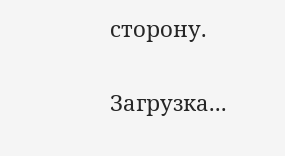сторону.

Загрузка...